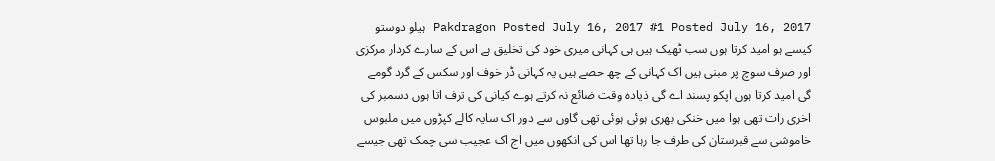Pakdragon Posted July 16, 2017 #1 Posted July 16, 2017 ہیلو دوستو کیسے ہو امید کرتا ہوں سب ٹھیک ہیں ہی کہانی میری خود کی تخلیق ہے اس کے سارے کردار مرکزی اور صرف سوچ پر مبنی ہیں اک کہانی کے چھ حصے ہیں یہ کہانی ڈر خوف اور سکس کے گرد گومے گی امید کرتا ہوں اپکو پسند اے گی ذیادہ وقت ضائع نہ کرتے ہوے کیانی کی ترف اتا ہوں دسمبر کی اخری رات تھی ہوا میں خنکی بھری ہوئی ہوئی تھی گاوں سے دور اک سایہ کالے کپڑوں میں ملبوس خاموشی سے قبرستان کی طرف جا رہا تھا اس کی انکھوں میں اج اک عجیب سی چمک تھی جیسے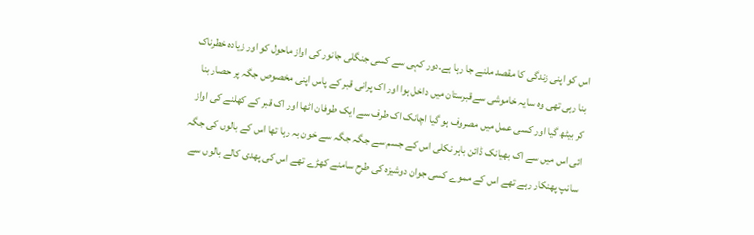اس کو اپنی زندگی کا مقصد ملنے جا رہا ہے۔دور کہی سے کسی جنگلی جانور کی اواز ماحول کو اور زیادہ خطرناک بنا رہی تھی وہ سایہ خاموشی سےقبرستان میں داخل ہوا اور اک پرانی قبر کے پاس اپنی مخصوص جگہ پر حصار بنا کر بیٹھ گیا اور کسی عمل میں مصروف ہو گیا اچانک اک طرف سے ایک طوفان اٹھا اور اک قبر کے کھلنے کی اواز ائی اس میں سے اک بھیانک ڈائن باہر نکلی اس کے جسم سے جگہ جگہ سے خون بہ رہا تھا اس کے بالوں کی جگہ سانپ پھنکار رہے تھے اس کے مموے کسی جوان دوشیزہ کی طرح سامنے کھڑے تھے اس کی پھدی کالے بالوں سے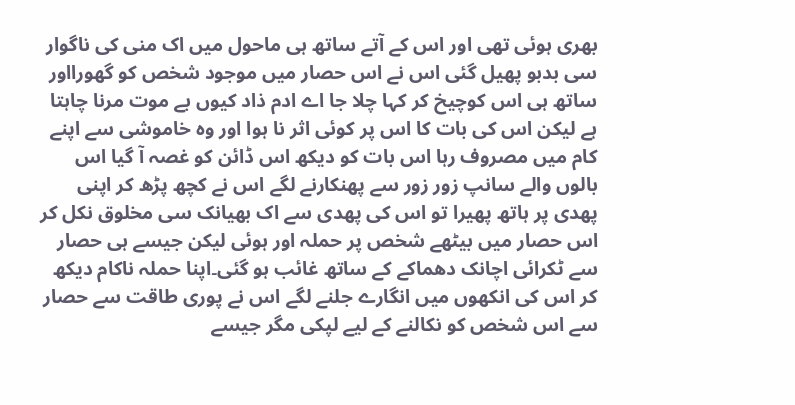بھری ہوئی تھی اور اس کے آتے ساتھ ہی ماحول میں اک منی کی ناگوار سی بدبو پھیل گئی اس نے اس حصار میں موجود شخص کو گھورااور ساتھ ہی اس کوچیخ کر کہا چلا جا اے ادم ذاد کیوں بے موت مرنا چاہتا ہے لیکن اس کی بات کا اس پر کوئی اثر نا ہوا اور وہ خاموشی سے اپنے کام میں مصروف رہا اس بات کو دیکھ اس ڈائن کو غصہ آ گیا اس بالوں والے سانپ زور زور سے پھنکارنے لگے اس نے کچھ پڑھ کر اپنی پھدی پر ہاتھ پھیرا تو اس کی پھدی سے اک بھیانک سی مخلوق نکل کر اس حصار میں بیٹھے شخص پر حملہ اور ہوئی لیکن جیسے ہی حصار سے ٹکرائی اچانک دھماکے کے ساتھ غائب ہو گئی۔اپنا حملہ ناکام دیکھ کر اس کی انکھوں میں انگارے جلنے لگے اس نے پوری طاقت سے حصار سے اس شخص کو نکالنے کے لیے لپکی مگر جیسے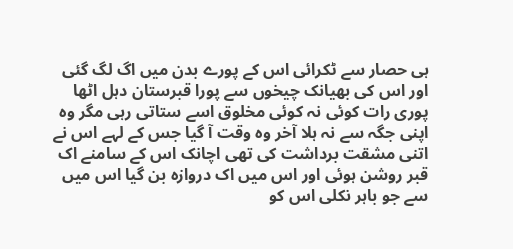ہی حصار سے ٹکرائی اس کے پورے بدن میں اگ لگ گئی اور اس کی بھیانک چیخوں سے پورا قبرستان دہل اٹھا پوری رات کوئی نہ کوئی مخلوق اسے ستاتی رہی مگر وہ اپنی جگہ سے نہ ہلا آخر وہ وقت آ گیا جس کے لہے اس نے اتنی مشقت برداشت کی تھی اچانک اس کے سامنے اک قبر روشن ہوئی اور اس میں اک دروازہ بن گیا اس میں سے جو باہر نکلی اس کو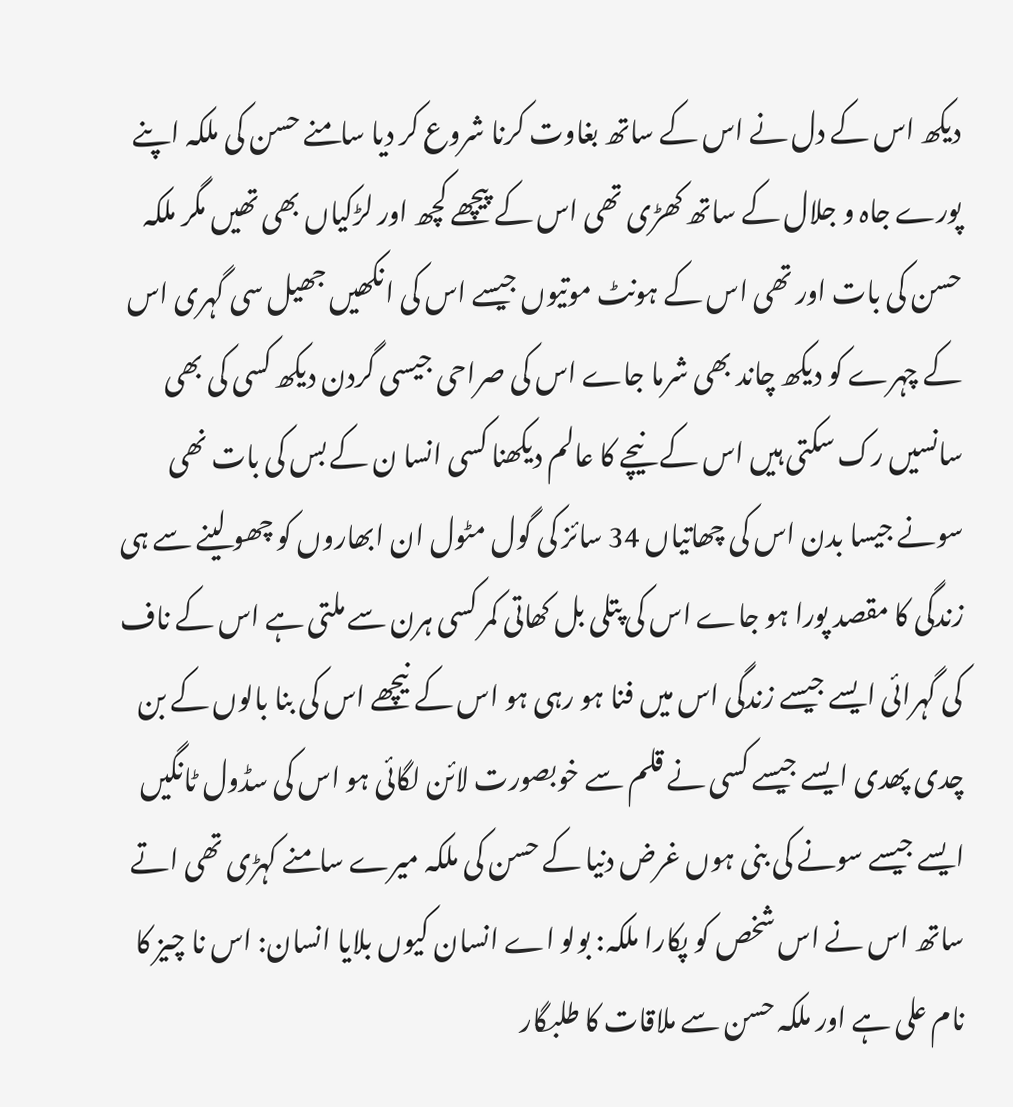دیکھ اس کے دل نے اس کے ساتھ بغاوت کرنا شروع کر دیا سامنے حسن کی ملکہ اپنے پورے جاہ و جلال کے ساتھ کھڑی تھی اس کے پیچھے کچھ اور لڑکیاں بھی تھیں مگر ملکہ حسن کی بات اور تھی اس کے ہونٹ موتیوں جیسے اس کی انکھیں جھیل سی گہری اس کے چہرے کو دیکھ چاند بھی شرما جاے اس کی صراحی جیسی گردن دیکھ کسی کی بھی سانسیں رک سکتی ہیں اس کے نیچے کا عالم دیکھنا کسی انسا ن کے بس کی بات نھی سونے جیسا بدن اس کی چھاتیاں 34 سائز کی گول مٹول ان ابھاروں کو چھو لینے سے ہی زندگی کا مقصد پورا ہو جاے اس کی پتلی بل کھاتی کمر کسی ہرن سے ملتی ہے اس کے ناف کی گہرائی ایسے جیسے زندگی اس میں فنا ہو رہی ہو اس کے نیچھے اس کی بنا بالوں کے بن چدی پھدی ایسے جیسے کسی نے قلم سے خوبصورت لائن لگائی ہو اس کی سڈول ٹانگیں ایسے جیسے سونے کی بنی ہوں غرض دنیا کے حسن کی ملکہ میرے سامنے کہڑی تھی اتے ساتھ اس نے اس شخص کو پکارا ملکہ: بولو اے انسان کیوں بلایا انسان: اس نا چیز کا نام علی ہے اور ملکہ حسن سے ملاقات کا طلبگار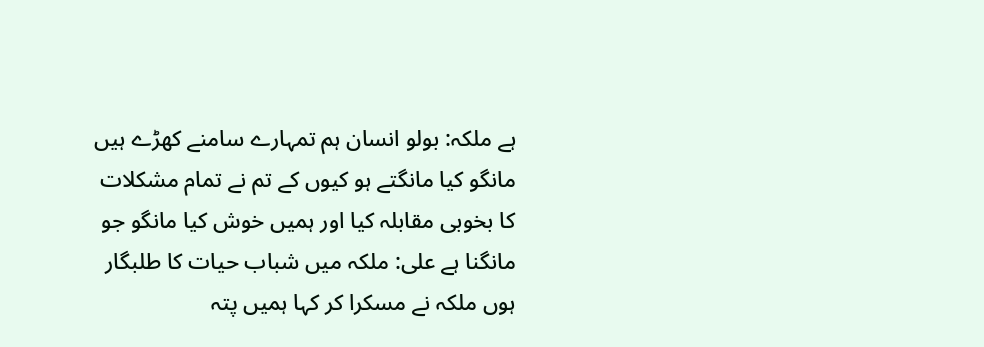ہے ملکہ: بولو انسان ہم تمہارے سامنے کھڑے ہیں مانگو کیا مانگتے ہو کیوں کے تم نے تمام مشکلات کا بخوبی مقابلہ کیا اور ہمیں خوش کیا مانگو جو مانگنا ہے علی: ملکہ میں شباب حیات کا طلبگار ہوں ملکہ نے مسکرا کر کہا ہمیں پتہ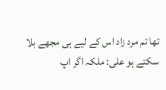تھا تم مرد زاد اس کے لیے ہی مجھے بلا سکتے ہو علی: ملکہ اگر اپ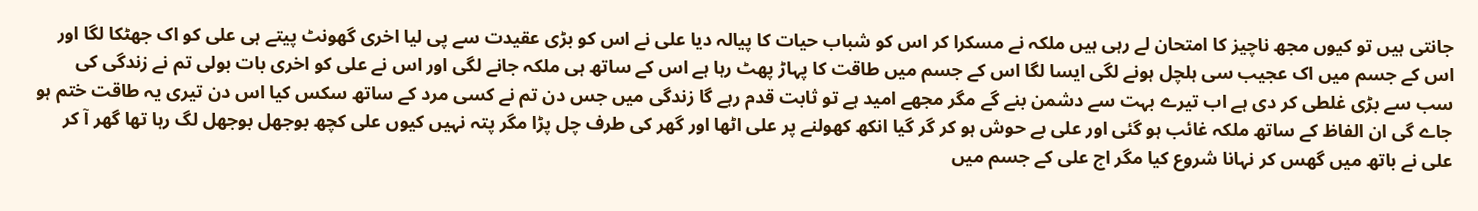جانتی ہیں تو کیوں مجھ ناچیز کا امتحان لے رہی ہیں ملکہ نے مسکرا کر اس کو شباب حیات کا پیالہ دیا علی نے اس کو بڑی عقیدت سے پی لیا اخری گھونٹ پیتے ہی علی کو اک جھٹکا لگا اور اس کے جسم میں اک عجیب سی ہلچل ہونے لگی ایسا لگا اس کے جسم میں طاقت کا پہاڑ پھٹ رہا ہے اس کے ساتھ ہی ملکہ جانے لگی اور اس نے علی کو اخری بات بولی تم نے زندگی کی سب سے بڑی غلطی کر دی ہے اب تیرے بہت سے دشمن بنے گے مگر مجھے امید ہے تو ثابت قدم رہے گا زندگی میں جس دن تم نے کسی مرد کے ساتھ سکس کیا اس دن تیری یہ طاقت ختم ہو جاے گی ان الفاظ کے ساتھ ملکہ غائب ہو گئی اور علی بے حوش ہو کر گر گیا انکھ کھولنے پر علی اٹھا اور گھر کی طرف چل پڑا مگر پتہ نہیں کیوں علی کچھ بوجھل بوجھل لگ رہا تھا گھر آ کر علی نے باتھ میں گھس کر نہانا شروع کیا مگر اج علی کے جسم میں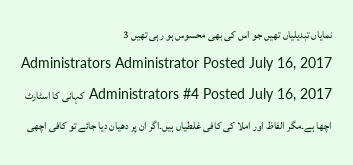نمایاں تبدیلیاں تھیں جو اس کی بھی محسوس ہو رہی تھیں 3
Administrators Administrator Posted July 16, 2017 Administrators #4 Posted July 16, 2017 کہانی کا اسٹارٹ اچھا ہے۔مگر الفاظ اور املا کی کافی غلطیاں ہیں۔اگر ان پر دھیان دیا جائے تو کافی اچھی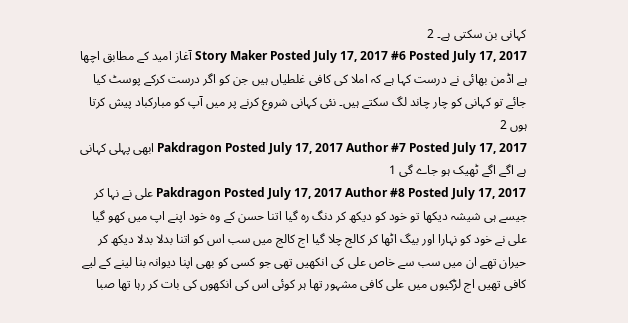کہانی بن سکتی ہے۔ 2
Story Maker Posted July 17, 2017 #6 Posted July 17, 2017 آغاز امید کے مطابق اچھا ہے اڈمن بھائی نے درست کہا ہے کہ املا کی کافی غلطیاں ہیں جن کو اگر درست کرکے پوسٹ کیا جائے تو کہانی کو چار چاند لگ سکتے ہیں۔ نئی کہانی شروع کرنے پر میں آپ کو مبارکباد پیش کرتا ہوں 2
Pakdragon Posted July 17, 2017 Author #7 Posted July 17, 2017 ابھی پہلی کہانی ہے اگے اگے ٹھیک ہو جاے گی 1
Pakdragon Posted July 17, 2017 Author #8 Posted July 17, 2017 علی نے نہا کر جیسے ہی شیشہ دیکھا تو خود کو دیکھ کر دنگ رہ گیا اتنا حسن کے وہ خود اپنے اپ میں کھو گیا علی نے خود کو نہارا اور بیگ اٹھا کر کالج چلا گیا اج کالج میں سب اس کو اتنا بدلا بدلا دیکھ کر حیران تھے ان میں سب سے خاص علی کی انکھیں تھی جو کسی کو بھی اپنا دیوانہ بنا لینے کے لیے کافی تھیں اج لڑکیوں میں علی کافی مشہور تھا ہر کوئی اس کی انکھوں کی بات کر رہا تھا صبا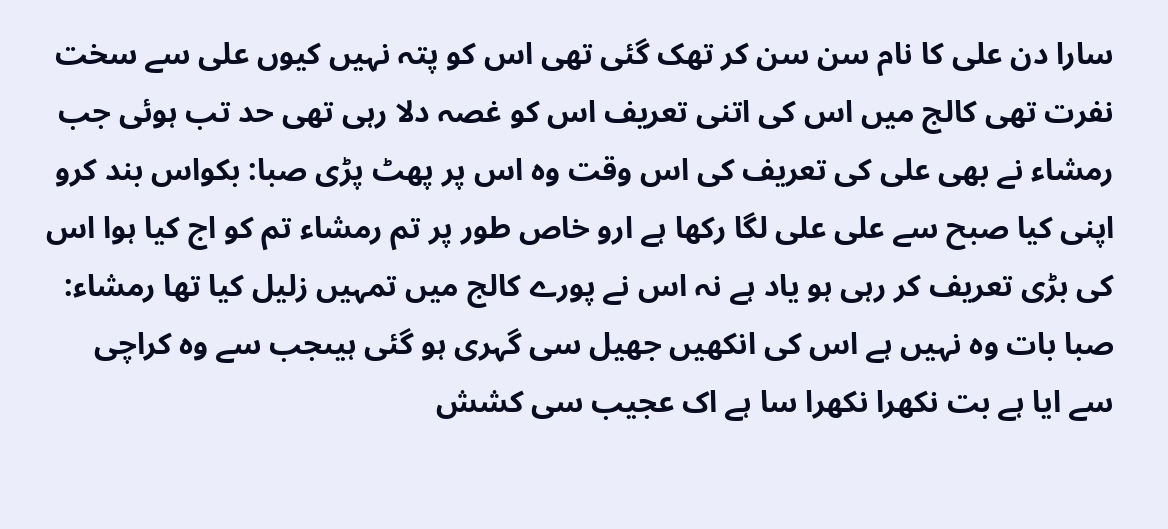سارا دن علی کا نام سن سن کر تھک گئی تھی اس کو پتہ نہیں کیوں علی سے سخت نفرت تھی کالج میں اس کی اتنی تعریف اس کو غصہ دلا رہی تھی حد تب ہوئی جب رمشاء نے بھی علی کی تعریف کی اس وقت وہ اس پر پھٹ پڑی صبا: بکواس بند کرو اپنی کیا صبح سے علی علی لگا رکھا ہے ارو خاص طور پر تم رمشاء تم کو اج کیا ہوا اس کی بڑی تعریف کر رہی ہو یاد ہے نہ اس نے پورے کالج میں تمہیں زلیل کیا تھا رمشاء: صبا بات وہ نہیں ہے اس کی انکھیں جھیل سی گہری ہو گئی ہیںجب سے وہ کراچی سے ایا ہے بت نکھرا نکھرا سا ہے اک عجیب سی کشش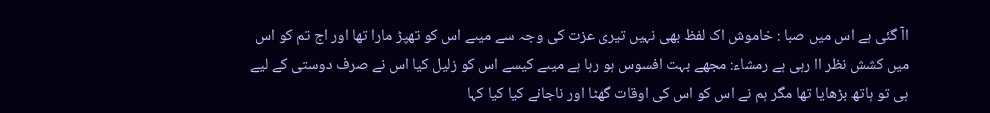اآ گئی ہے اس میں صبا : خاموش اک لفظ بھی نہیں تیری عزت کی وجہ سے میںے اس کو تھپڑ مارا تھا اور اج تم کو اس میں کشش نظر اا رہی ہے رمشاء: مجھے بہت افسوس ہو رہا ہے میںے کیسے اس کو زلیل کیا اس نے صرف دوستی کے لیے ہی تو ہاتھ بڑھایا تھا مگر ہم نے اس کو اس کی اوقات گھٹا اور ناجانے کیا کیا کہا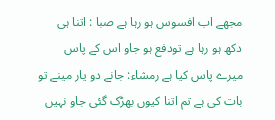مجھے اب افسوس ہو رہا ہے صبا : اتنا ہی دکھ ہو رہا ہے تودفع ہو جاو اس کے پاس میرے پاس کیا ہے رمشاء: جانے دو یار مینے تو بات کی ہے تم اتنا کیوں بھڑک گئی جاو نہیں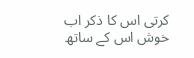کرتی اس کا ذکر اب خوش اس کے ساتھ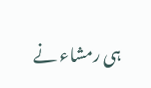ہی رمشاء نے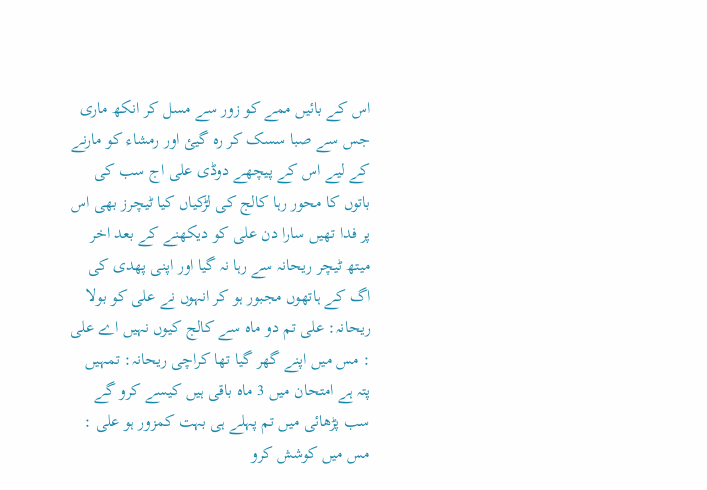اس کے بائیں ممے کو زور سے مسل کر انکھ ماری جس سے صبا سسک کر رہ گیئ اور رمشاء کو مارنے کے لیے اس کے پیچھے دوڈی علی اج سب کی باتوں کا محور رہا کالج کی لڑکیاں کیا ٹیچرز بھی اس پر فدا تھیں سارا دن علی کو دیکھنے کے بعد اخر میتھ ٹیچر ریحانہ سے رہا نہ گیا اور اپنی پھدی کی اگ کے ہاتھوں مجبور ہو کر انہوں نے علی کو بولا ریحانہ: علی تم دو ماہ سے کالج کیوں نہیں اے علی : مس میں اپنے گھر گیا تھا کراچی ریحانہ: تمہیں پتہ ہے امتحان میں 3 ماہ باقی ہیں کیسے کرو گے سب پڑھائی میں تم پہلے ہی بہت کمزور ہو علی : مس میں کوشش کرو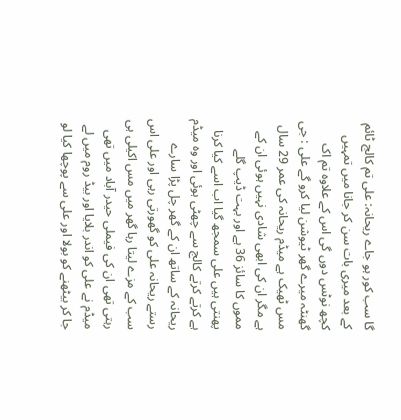گا سب کور ہو جاے ریحانہ: علی تم کالج ٹائم کے بعد میری بات سن کر جانا میں تمہیں کچھ نوٹس دوں گی اس کے علاوہ تم اک گھنٹہ میرے گھر ٹیوشن لیا کرو گے علی : جی مس ٹھیک ہے میڈم ریحانہ کی عمر 29 سال ہے مگر ان کی ابھی شادی نہیں ہوئی ان کے مموں کا سائز 36 ہے اور بہت ڈیپ گلے پھنتی ہیں علی سمجھ گیا اب اسے کیا کرنا ہے کرتے کرتے کالج سے چھٹی ہوئی اور وہ میڈم ریحانہ کے ساتھ ان کے گھر چل پڑا سارے رستے ریحانہ علی کو گھورتی رہی اور علی اس سب کے مزے لیتا رہا گھر میں مس اکیلی ہی رہتی تھی ان کی فیملی حیدر آباد میں تھی میڈم نے علی کو اندر بلایا اور بیڈ روم میں لے جا کر بیٹھنے کو بولا اور علی سے پوچھا کیا لو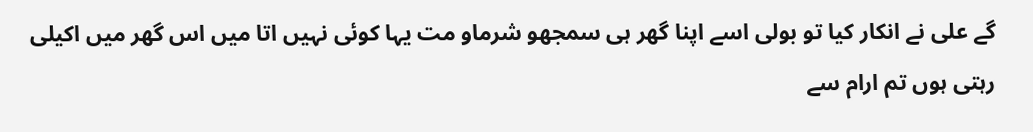گے علی نے انکار کیا تو بولی اسے اپنا گھر ہی سمجھو شرماو مت یہا کوئی نہیں اتا میں اس گھر میں اکیلی رہتی ہوں تم ارام سے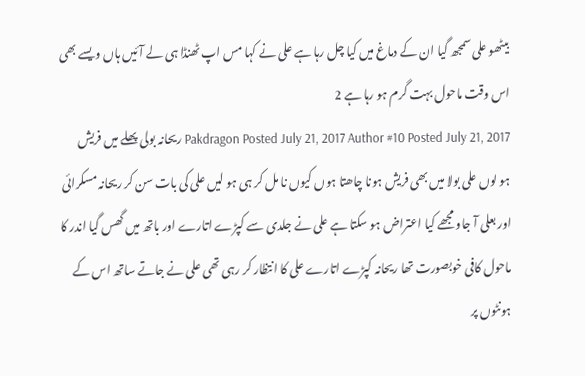بیٹھو علی سمجھ گیا ان کے دماغ میں کیا چل رہا ہے علی نے کہا مس اپ ٹھنڈا ہی لے آئیں ہاں ویسے بھی اس وقت ماحول بہت گرم ہو رہا ہے 2
Pakdragon Posted July 21, 2017 Author #10 Posted July 21, 2017 ریحانہ بولی پھلے میں فریش ہو لوں علی بولا میں بھی فریش ہونا چاھتا ہوں کیوں نا مل کر ہی ہو لیں علی کی بات سن کر ریحانہ مسکرائی اور بعلی آ جاو مجھے کیا اعتراض ہو سکتا ہے علی نے جلدی سے کپڑے اتارے اور باتھ میں گھس گیا اندر کا ماحول کافی خوبصورت تھا ریحانہ کپڑے اتارے علی کا انتظار کر رہی تھی علی نے جاتے ساتھ اس کے ہونٹوں پر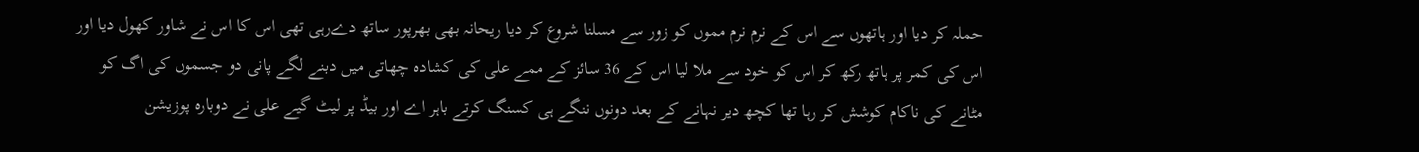حملہ کر دیا اور ہاتھوں سے اس کے نرم نرم مموں کو زور سے مسلنا شروع کر دیا ریحانہ بھی بھرپور ساتھ دےرہی تھی اس کا اس نے شاور کھول دیا اور اس کی کمر پر ہاتھ رکھ کر اس کو خود سے ملا لیا اس کے 36 سائز کے ممے علی کی کشادہ چھاتی میں دبنے لگے پانی دو جسموں کی اگ کو مٹانے کی ناکام کوشش کر رہا تھا کچھ دیر نہانے کے بعد دونوں ننگے ہی کسنگ کرتے باہر اے اور بیڈ پر لیٹ گیے علی نے دوبارہ پوزیشن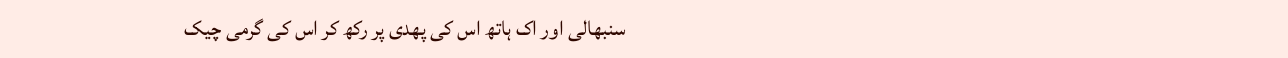سنبھالی اور اک ہاتھ اس کی پھدی پر رکھ کر اس کی گرمی چیک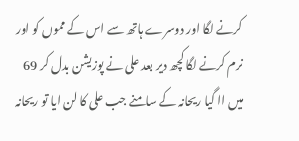کرنے لگا اور دوسرے ہاتھ سے اس کے مموں کو اور نرم کرنے لگا کچھ دیر بعد علی نے پوزیشن بدل کر 69 میں اا گیا ریحانہ کے سامنے جب علی کا لن ایا تو ریحانہ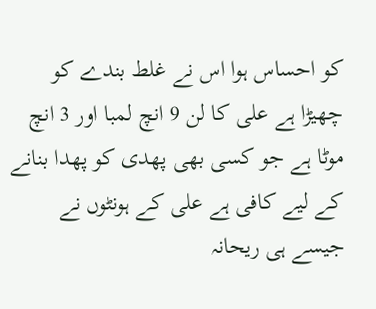کو احساس ہوا اس نے غلط بندے کو چھیڑا ہے علی کا لن 9 انچ لمبا اور 3 انچ موٹا ہے جو کسی بھی پھدی کو پھدا بنانے کے لیے کافی ہے علی کے ہونٹوں نے جیسے ہی ریحانہ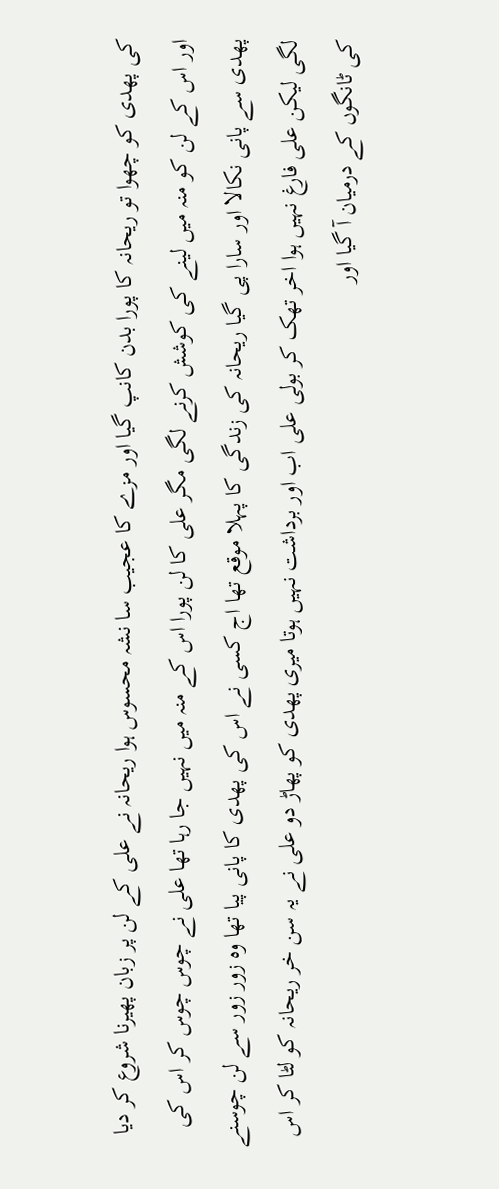کی پھدی کو چھوا تو ریحانہ کا پورا بدن کانپ گیا اور مزے کا عجیب سا نشہ محسوس ہوا ریحانہ نے علی کے لن پر زبان پھیرنا شروع کر دیا اور اس کے لن کو منہ میں لینے کی کوشش کرنے لگی مگر علی کا لن پورا اس کے منہ میں نہیں جا رہا تھا علی نے چوس چوس کر اس کی پھدی سے پانی نکالا اور سارا پی گیا ریحانہ کی زندگی کا پہلا موقع تھا اج کسی نے اس کی پھدی کا پانی پیا تھا وہ زور زور سے لن چوسنے لگی لیکن علی فارغ نہیں ہوا اخر تھک کر بولی علی اب اور برداشت نہیں ہوتا میری پھدی کو پھاڑ دو علی نے یہ سن خر ریحانہ کو لٹا کر اس کی ٹانگوں کے درمیان آ گیا اور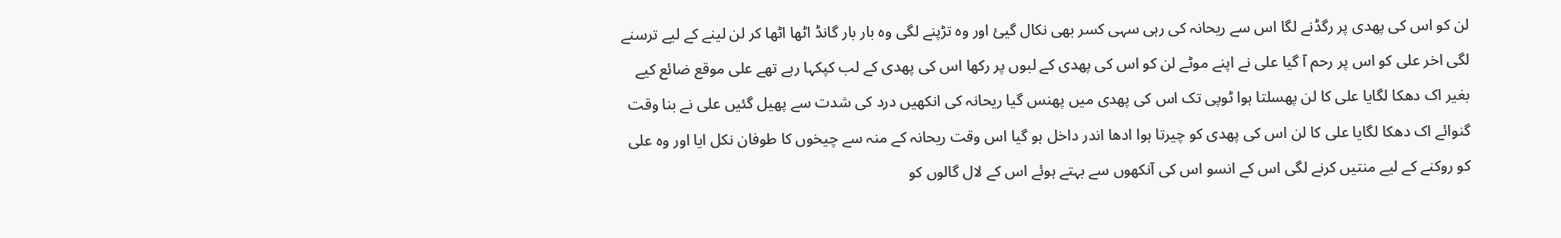لن کو اس کی پھدی پر رگڈنے لگا اس سے ریحانہ کی رہی سہی کسر بھی نکال گیئ اور وہ تڑپنے لگی وہ بار بار گانڈ اٹھا اٹھا کر لن لینے کے لیے ترسنے لگی اخر علی کو اس پر رحم آ گیا علی نے اپنے موٹے لن کو اس کی پھدی کے لبوں پر رکھا اس کی پھدی کے لب کپکہا رہے تھے علی موقع ضائع کیے بغیر اک دھکا لگایا علی کا لن پھسلتا ہوا ٹوپی تک اس کی پھدی میں پھنس گیا ریحانہ کی انکھیں درد کی شدت سے پھیل گئیں علی نے بنا وقت گنوائے اک دھکا لگایا علی کا لن اس کی پھدی کو چیرتا ہوا ادھا اندر داخل ہو گیا اس وقت ریحانہ کے منہ سے چیخوں کا طوفان نکل ایا اور وہ علی کو روکنے کے لیے منتیں کرنے لگی اس کے انسو اس کی آنکھوں سے بہتے ہوئے اس کے لال گالوں کو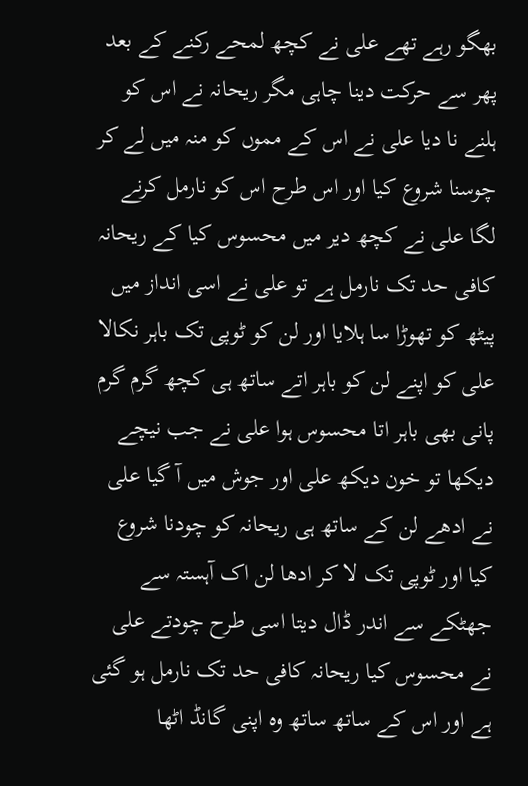بھگو رہے تھے علی نے کچھ لمحے رکنے کے بعد پھر سے حرکت دینا چاہی مگر ریحانہ نے اس کو ہلنے نا دیا علی نے اس کے مموں کو منہ میں لے کر چوسنا شروع کیا اور اس طرح اس کو نارمل کرنے لگا علی نے کچھ دیر میں محسوس کیا کے ریحانہ کافی حد تک نارمل ہے تو علی نے اسی انداز میں پیٹھ کو تھوڑا سا ہلایا اور لن کو ٹوپی تک باہر نکالا علی کو اپنے لن کو باہر اتے ساتھ ہی کچھ گرم گرم پانی بھی باہر اتا محسوس ہوا علی نے جب نیچے دیکھا تو خون دیکھ علی اور جوش میں آ گیا علی نے ادھے لن کے ساتھ ہی ریحانہ کو چودنا شروع کیا اور ٹوپی تک لا کر ادھا لن اک آہستہ سے جھٹکے سے اندر ڈال دیتا اسی طرح چودتے علی نے محسوس کیا ریحانہ کافی حد تک نارمل ہو گئی ہے اور اس کے ساتھ ساتھ وہ اپنی گانڈ اٹھا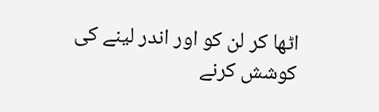اٹھا کر لن کو اور اندر لینے کی کوشش کرنے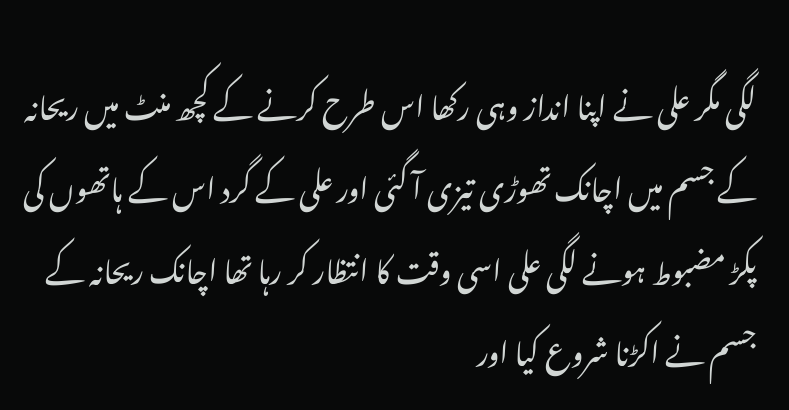لگی مگر علی نے اپنا انداز وہی رکھا اس طرح کرنے کے کچھ منٹ میں ریحانہ کے جسم میں اچانک تھوڑی تیزی آ گئی اور علی کے گرد اس کے ہاتھوں کی پکڑ مضبوط ہونے لگی علی اسی وقت کا انتظار کر رہا تھا اچانک ریحانہ کے جسم نے اکڑنا شروع کیا اور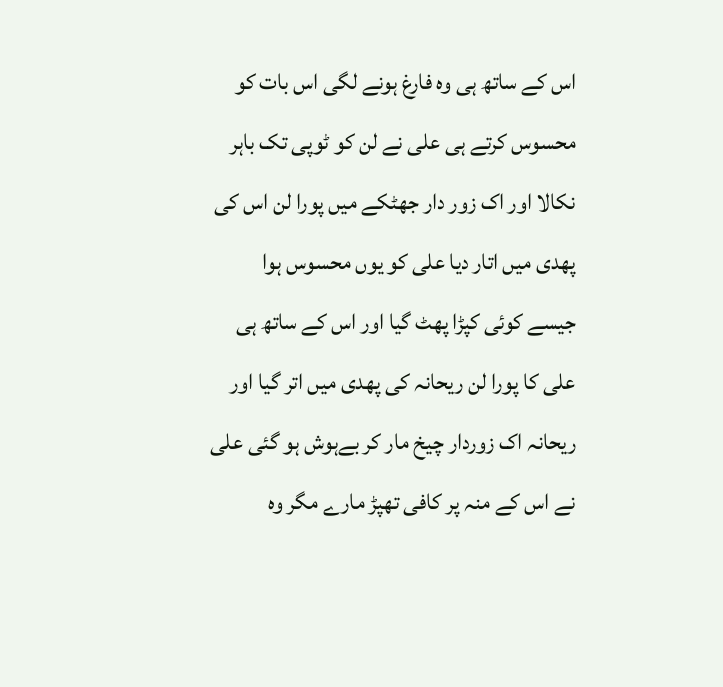اس کے ساتھ ہی وہ فارغ ہونے لگی اس بات کو محسوس کرتے ہی علی نے لن کو ٹوپی تک باہر نکالا اور اک زور دار جھٹکے میں پورا لن اس کی پھدی میں اتار دیا علی کو یوں محسوس ہوا جیسے کوئی کپڑا پھٹ گیا اور اس کے ساتھ ہی علی کا پورا لن ریحانہ کی پھدی میں اتر گیا اور ریحانہ اک زوردار چیخ مار کر بےہوش ہو گئی علی نے اس کے منہ پر کافی تھپڑ مارے مگر وہ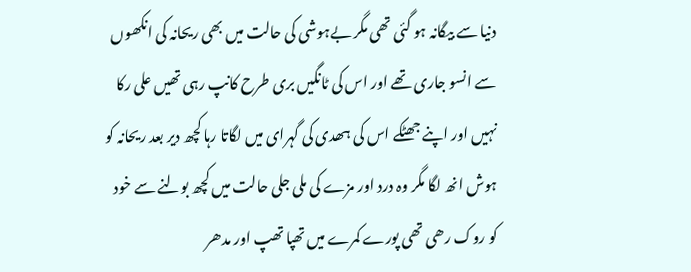دنیا سے بیگانہ ہو گئی تھی مگر بےہوشی کی حالت میں بھی ریحانہ کی انکھوں سے انسو جاری تھے اور اس کی ٹانگیں بری طرح کانپ رہی تھیں علی رکا نہیں اور اپنے جھٹکے اس کی ہھدی کی گہرای میں لگاتا رہا کچھ دیر بعد ریحانہ کو ہوش انھ لگا مگر وہ درد اور مزے کی ملی جلی حالت میں کچھ بولنے سے خود کو روک رھی تھی پورے کمرے میں تھپا تھپ اور مدھر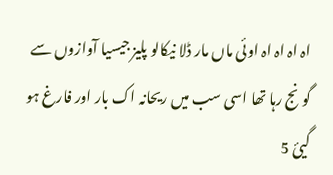اہ اہ اہ اہ اوئی ماں مار ڈلا نیکالو پلیز جیسیا آوازوں سے گونج رہا تھا اسی سب میں ریحانہ اک بار اور فارغ ہو گیئ 5